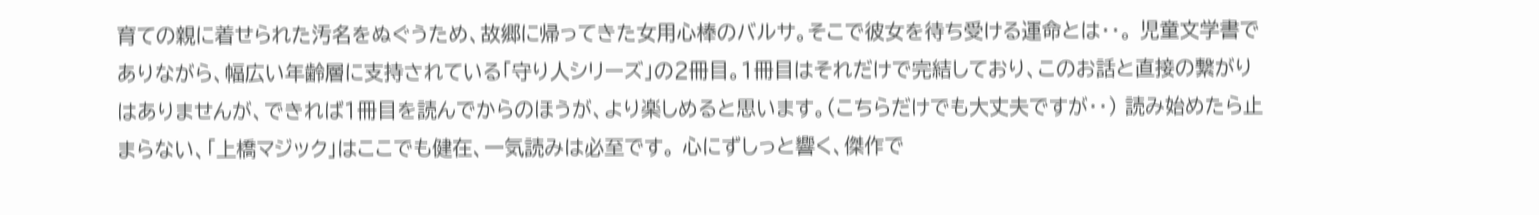育ての親に着せられた汚名をぬぐうため、故郷に帰ってきた女用心棒のバルサ。そこで彼女を待ち受ける運命とは・・。 児童文学書でありながら、幅広い年齢層に支持されている「守り人シリーズ」の2冊目。1冊目はそれだけで完結しており、このお話と直接の繋がりはありませんが、できれば1冊目を読んでからのほうが、より楽しめると思います。(こちらだけでも大丈夫ですが・・) 読み始めたら止まらない、「上橋マジック」はここでも健在、一気読みは必至です。 心にずしっと響く、傑作で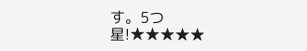す。5つ星!★★★★★